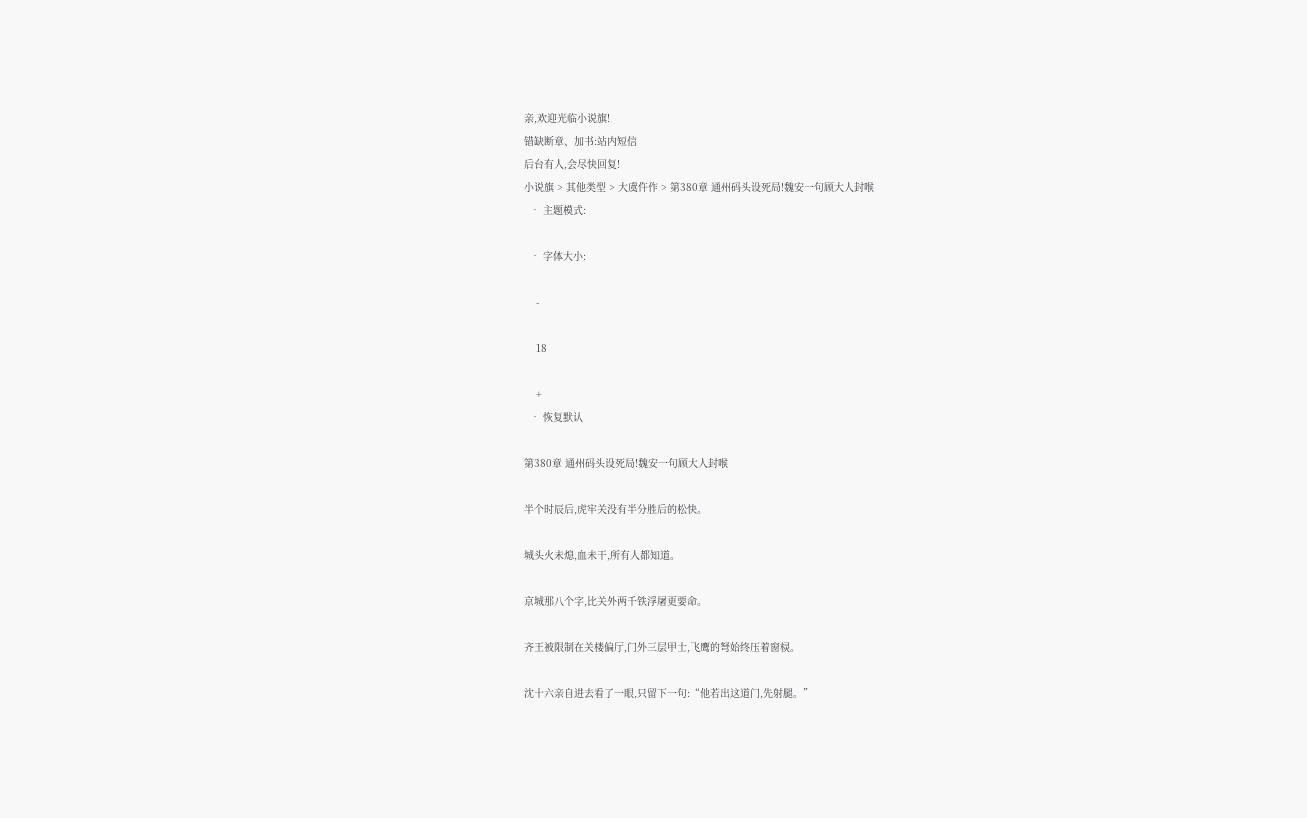亲,欢迎光临小说旗!
错缺断章、加书:站内短信
后台有人,会尽快回复!
小说旗 > 其他类型 > 大虞仵作 > 第380章 通州码头设死局!魏安一句顾大人封喉
  • 主题模式:

  • 字体大小:

    -

    18

    +
  • 恢复默认

第380章 通州码头设死局!魏安一句顾大人封喉

半个时辰后,虎牢关没有半分胜后的松快。

城头火未熄,血未干,所有人都知道。

京城那八个字,比关外两千铁浮屠更要命。

齐王被限制在关楼偏厅,门外三层甲士,飞鹰的弩始终压着窗棂。

沈十六亲自进去看了一眼,只留下一句:“他若出这道门,先射腿。”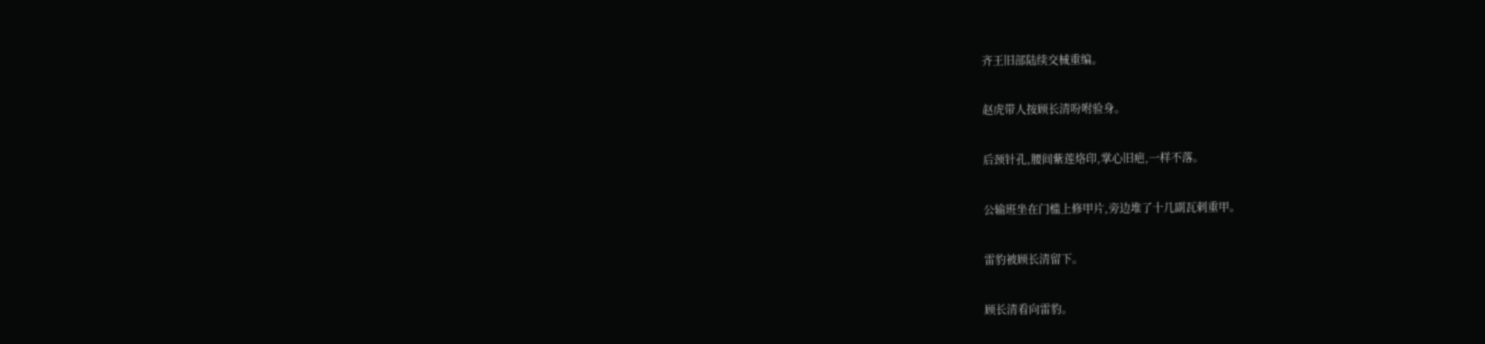齐王旧部陆续交械重编。

赵虎带人按顾长清吩咐验身。

后颈针孔,腰间紫莲烙印,掌心旧疤,一样不落。

公输班坐在门槛上修甲片,旁边堆了十几副瓦剌重甲。

雷豹被顾长清留下。

顾长清看向雷豹。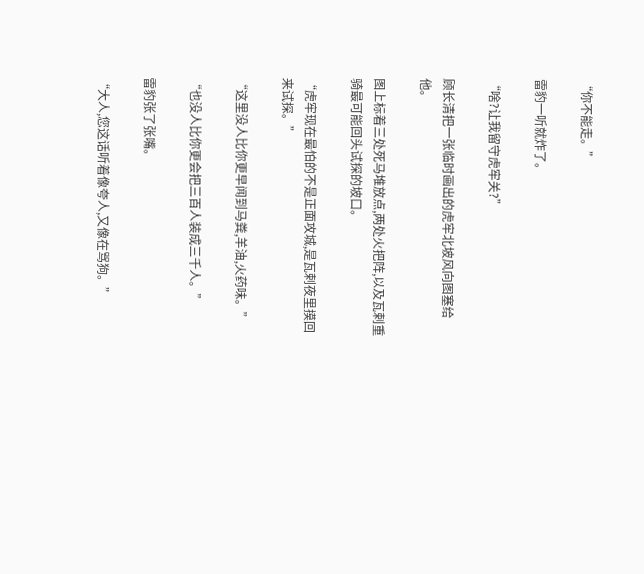“你不能走。”

雷豹一听就炸了。

“啥?让我留守虎牢关?”

顾长清把一张临时画出的虎牢北坡风向图塞给他。

图上标着三处死马堆放点,两处火把阵,以及瓦剌重骑最可能回头试探的坡口。

“虎牢现在最怕的不是正面攻城,是瓦剌夜里摸回来试探。”

“这里没人比你更早闻到马粪,羊油,火药味。”

“也没人比你更会把三百人装成三千人。”

雷豹张了张嘴。

“大人,您这话听着像夸人,又像在骂狗。”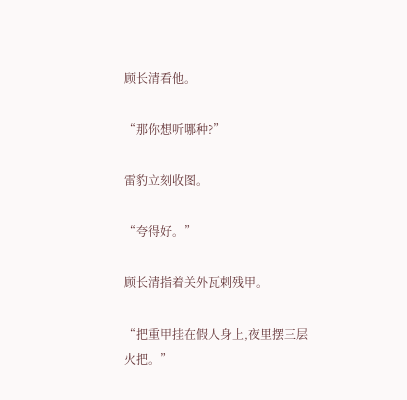顾长清看他。

“那你想听哪种?”

雷豹立刻收图。

“夸得好。”

顾长清指着关外瓦剌残甲。

“把重甲挂在假人身上,夜里摆三层火把。”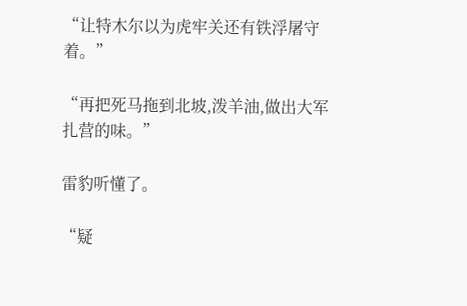“让特木尔以为虎牢关还有铁浮屠守着。”

“再把死马拖到北坡,泼羊油,做出大军扎营的味。”

雷豹听懂了。

“疑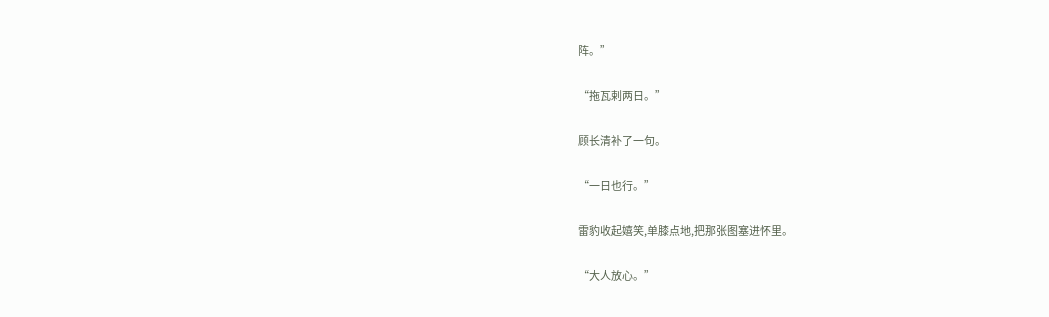阵。”

“拖瓦剌两日。”

顾长清补了一句。

“一日也行。”

雷豹收起嬉笑,单膝点地,把那张图塞进怀里。

“大人放心。”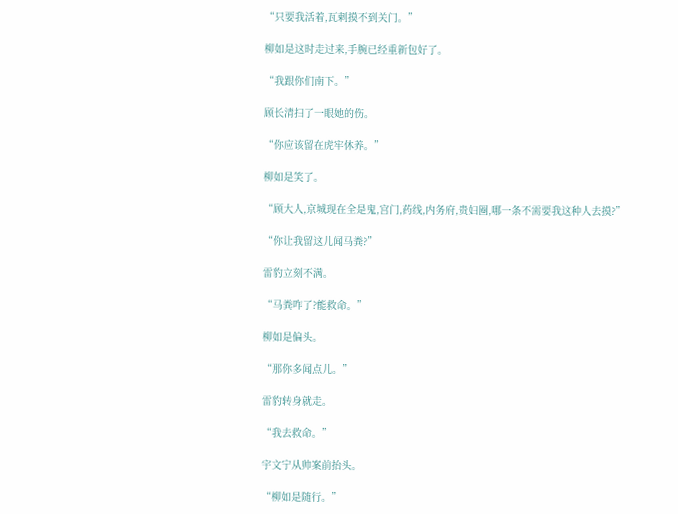“只要我活着,瓦剌摸不到关门。”

柳如是这时走过来,手腕已经重新包好了。

“我跟你们南下。”

顾长清扫了一眼她的伤。

“你应该留在虎牢休养。”

柳如是笑了。

“顾大人,京城现在全是鬼,宫门,药线,内务府,贵妇圈,哪一条不需要我这种人去摸?”

“你让我留这儿闻马粪?”

雷豹立刻不满。

“马粪咋了?能救命。”

柳如是偏头。

“那你多闻点儿。”

雷豹转身就走。

“我去救命。”

宇文宁从帅案前抬头。

“柳如是随行。”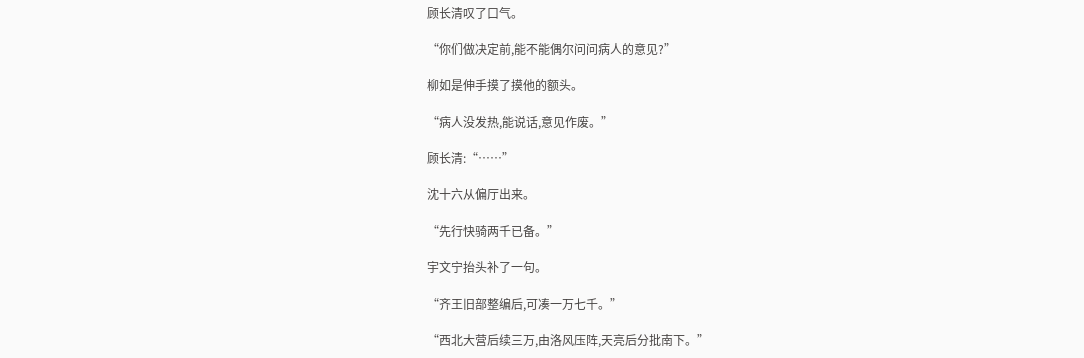顾长清叹了口气。

“你们做决定前,能不能偶尔问问病人的意见?”

柳如是伸手摸了摸他的额头。

“病人没发热,能说话,意见作废。”

顾长清:“……”

沈十六从偏厅出来。

“先行快骑两千已备。”

宇文宁抬头补了一句。

“齐王旧部整编后,可凑一万七千。”

“西北大营后续三万,由洛风压阵,天亮后分批南下。”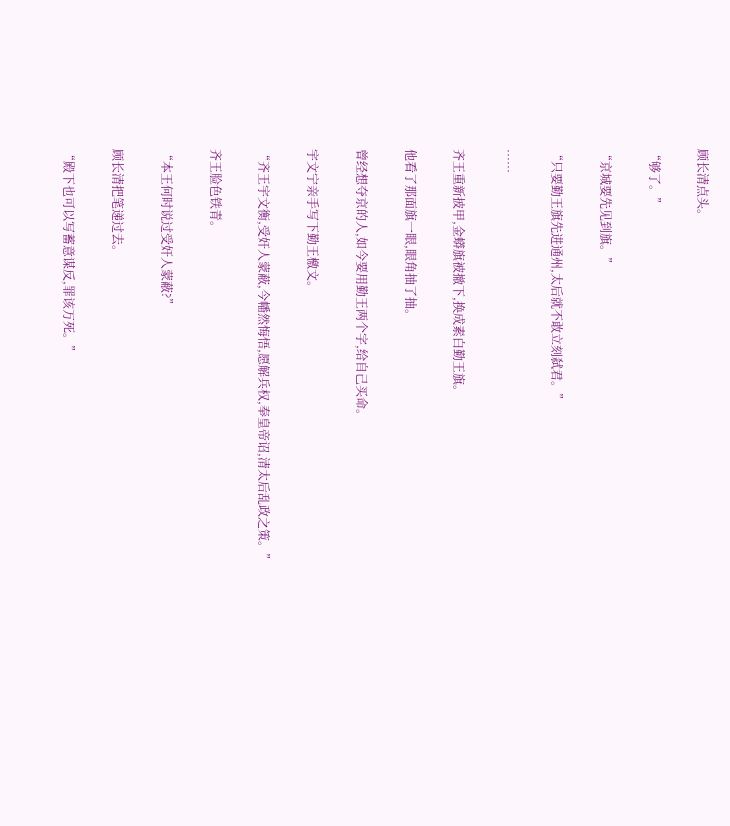顾长清点头。

“够了。”

“京城要先见到旗。”

“只要勤王旗先进通州,太后就不敢立刻弑君。”

……

齐王重新披甲,金蟒旗被撤下,换成素白勤王旗。

他看了那面旗一眼,眼角抽了抽。

曾经想夺京的人,如今要用勤王两个字,给自己买命。

宇文宁亲手写下勤王檄文。

“齐王宇文衡,受奸人蒙蔽,今幡然悔悟,愿解兵权,奉皇帝诏,清太后乱政之策。”

齐王脸色铁青。

“本王何时说过受奸人蒙蔽?”

顾长清把笔递过去。

“殿下也可以写蓄意谋反,罪该万死。”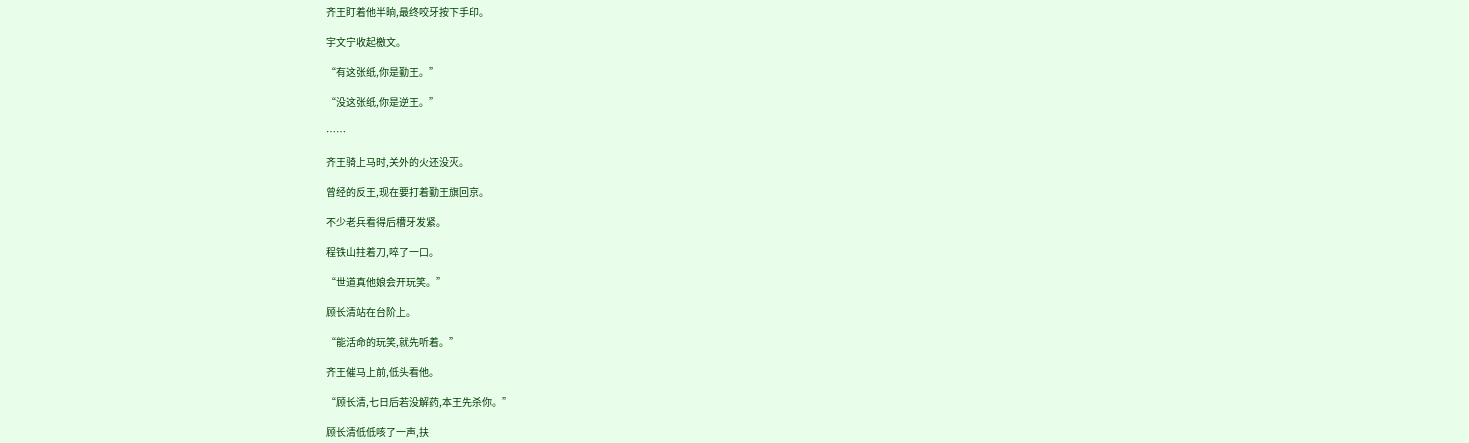齐王盯着他半晌,最终咬牙按下手印。

宇文宁收起檄文。

“有这张纸,你是勤王。”

“没这张纸,你是逆王。”

……

齐王骑上马时,关外的火还没灭。

曾经的反王,现在要打着勤王旗回京。

不少老兵看得后槽牙发紧。

程铁山拄着刀,啐了一口。

“世道真他娘会开玩笑。”

顾长清站在台阶上。

“能活命的玩笑,就先听着。”

齐王催马上前,低头看他。

“顾长清,七日后若没解药,本王先杀你。”

顾长清低低咳了一声,扶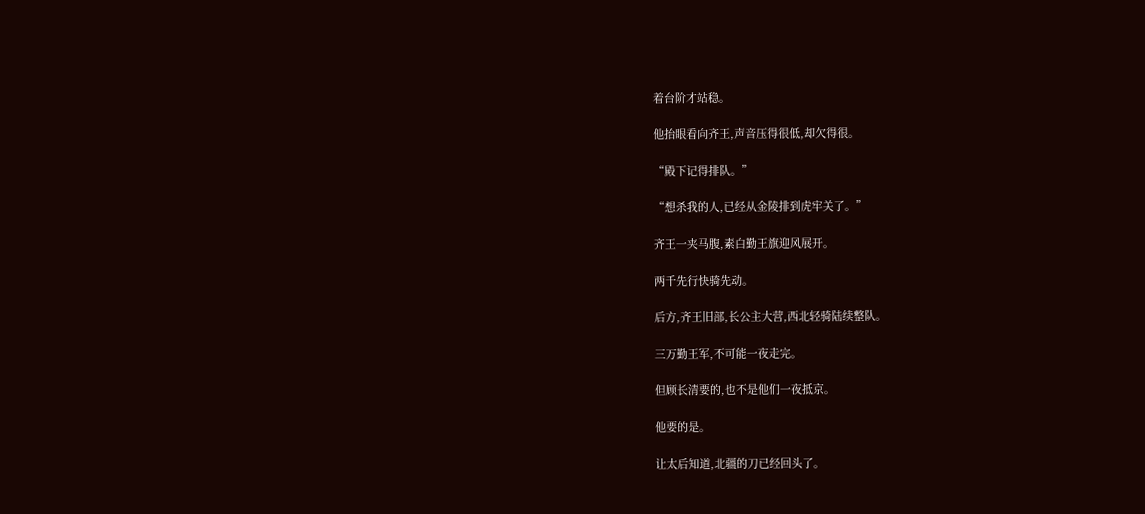着台阶才站稳。

他抬眼看向齐王,声音压得很低,却欠得很。

“殿下记得排队。”

“想杀我的人,已经从金陵排到虎牢关了。”

齐王一夹马腹,素白勤王旗迎风展开。

两千先行快骑先动。

后方,齐王旧部,长公主大营,西北轻骑陆续整队。

三万勤王军,不可能一夜走完。

但顾长清要的,也不是他们一夜抵京。

他要的是。

让太后知道,北疆的刀已经回头了。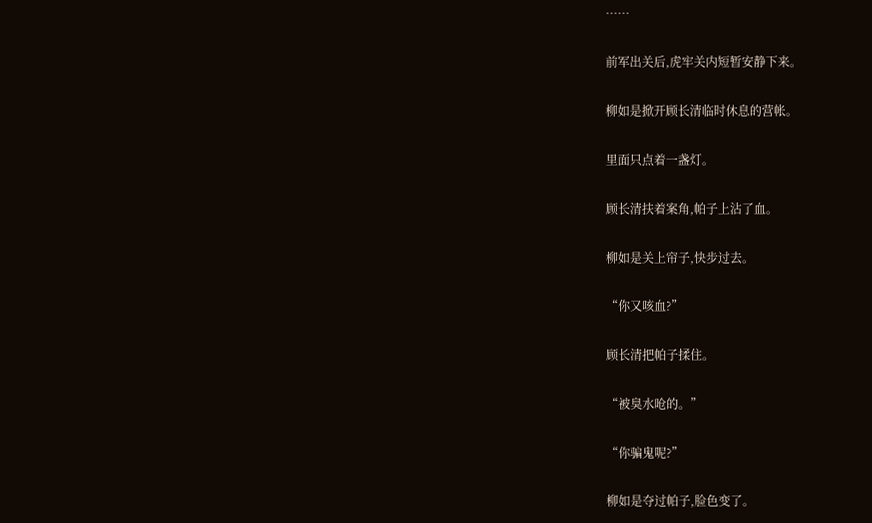……

前军出关后,虎牢关内短暂安静下来。

柳如是掀开顾长清临时休息的营帐。

里面只点着一盏灯。

顾长清扶着案角,帕子上沾了血。

柳如是关上帘子,快步过去。

“你又咳血?”

顾长清把帕子揉住。

“被臭水呛的。”

“你骗鬼呢?”

柳如是夺过帕子,脸色变了。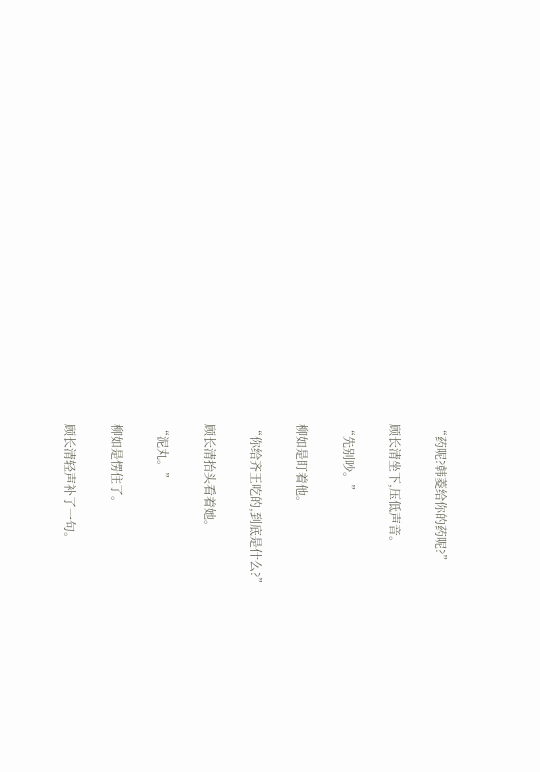“药呢?韩菱给你的药呢?”

顾长清坐下,压低声音。

“先别吵。”

柳如是盯着他。

“你给齐王吃的,到底是什么?”

顾长清抬头看着她。

“泥丸。”

柳如是愣住了。

顾长清轻声补了一句。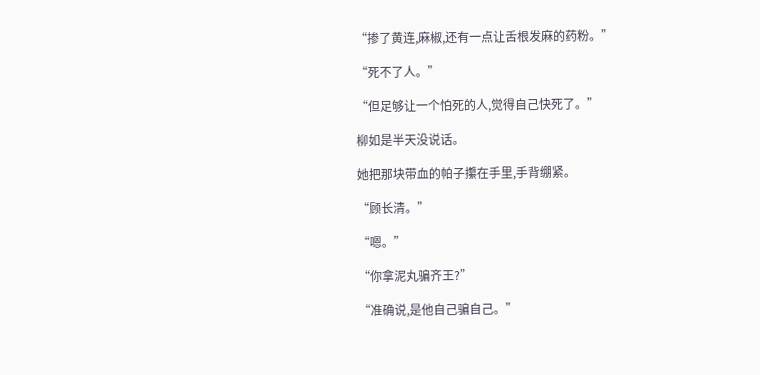“掺了黄连,麻椒,还有一点让舌根发麻的药粉。”

“死不了人。”

“但足够让一个怕死的人,觉得自己快死了。”

柳如是半天没说话。

她把那块带血的帕子攥在手里,手背绷紧。

“顾长清。”

“嗯。”

“你拿泥丸骗齐王?”

“准确说,是他自己骗自己。”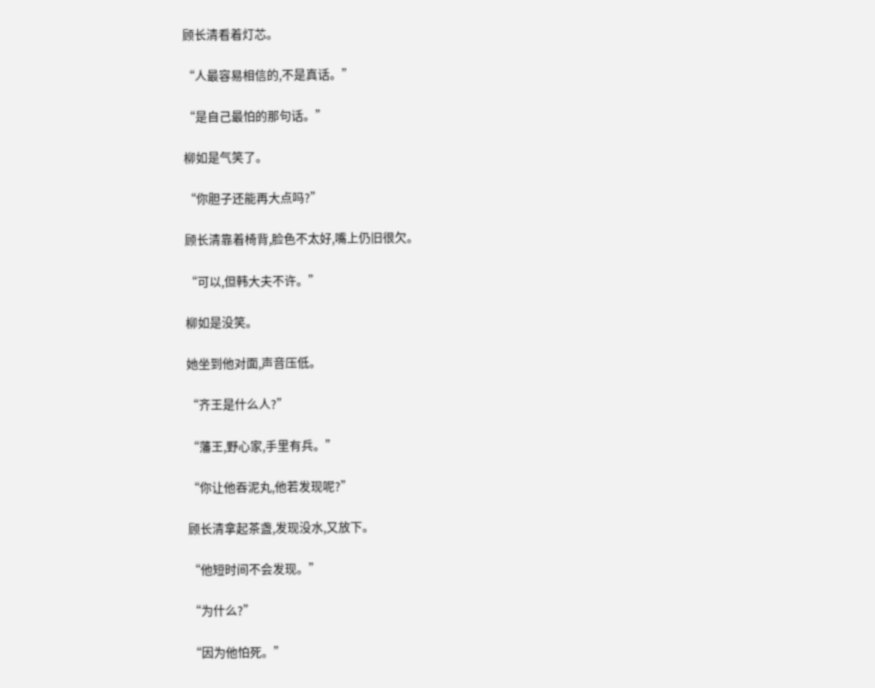顾长清看着灯芯。

“人最容易相信的,不是真话。”

“是自己最怕的那句话。”

柳如是气笑了。

“你胆子还能再大点吗?”

顾长清靠着椅背,脸色不太好,嘴上仍旧很欠。

“可以,但韩大夫不许。”

柳如是没笑。

她坐到他对面,声音压低。

“齐王是什么人?”

“藩王,野心家,手里有兵。”

“你让他吞泥丸,他若发现呢?”

顾长清拿起茶盏,发现没水,又放下。

“他短时间不会发现。”

“为什么?”

“因为他怕死。”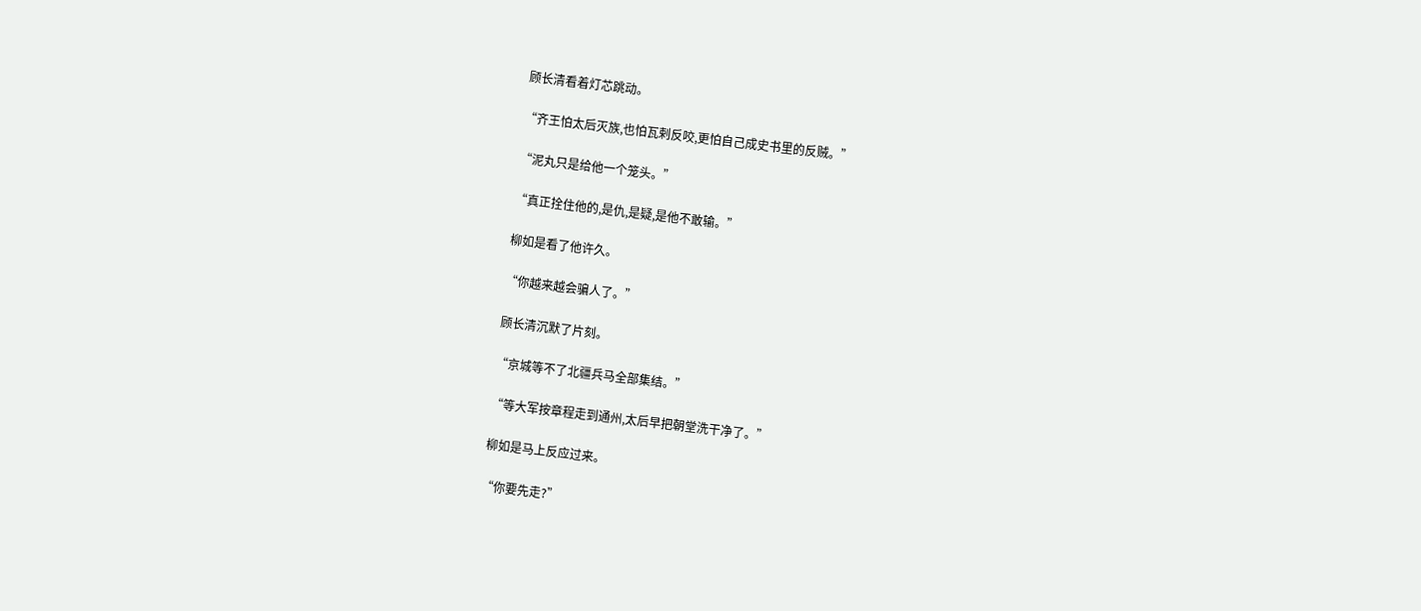顾长清看着灯芯跳动。

“齐王怕太后灭族,也怕瓦剌反咬,更怕自己成史书里的反贼。”

“泥丸只是给他一个笼头。”

“真正拴住他的,是仇,是疑,是他不敢输。”

柳如是看了他许久。

“你越来越会骗人了。”

顾长清沉默了片刻。

“京城等不了北疆兵马全部集结。”

“等大军按章程走到通州,太后早把朝堂洗干净了。”

柳如是马上反应过来。

“你要先走?”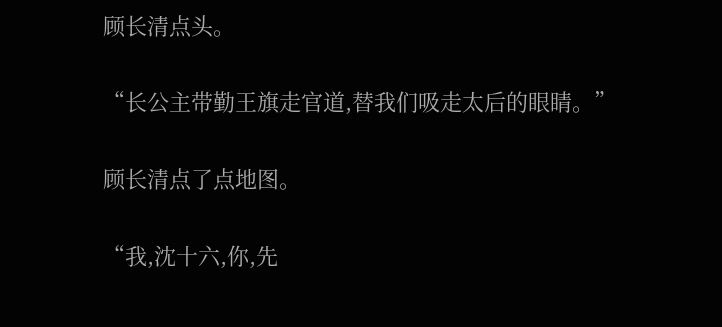顾长清点头。

“长公主带勤王旗走官道,替我们吸走太后的眼睛。”

顾长清点了点地图。

“我,沈十六,你,先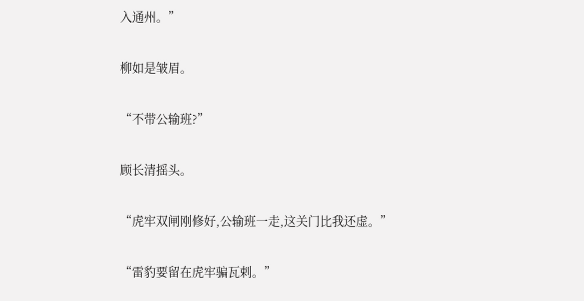入通州。”

柳如是皱眉。

“不带公输班?”

顾长清摇头。

“虎牢双闸刚修好,公输班一走,这关门比我还虚。”

“雷豹要留在虎牢骗瓦剌。”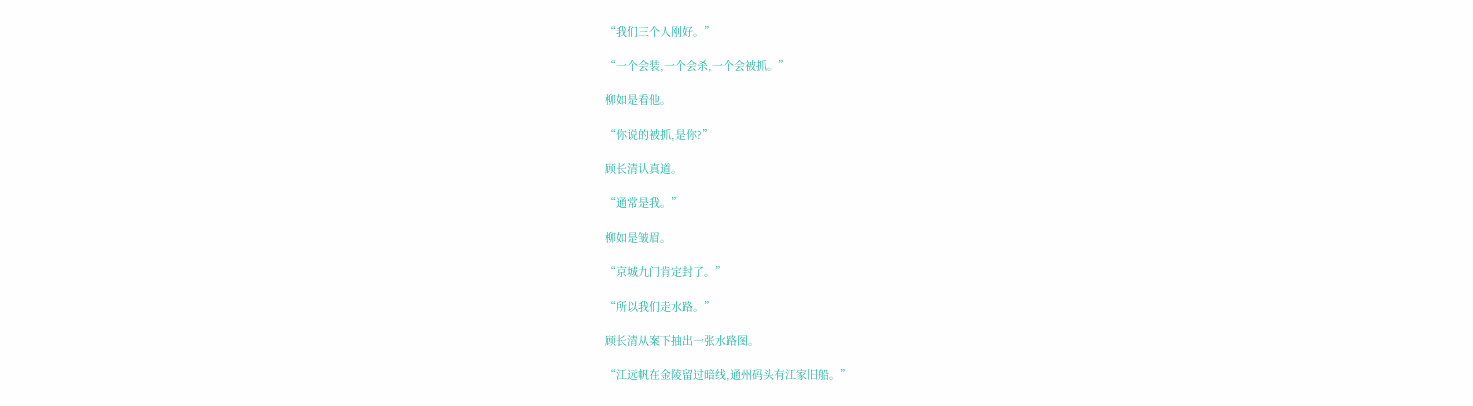“我们三个人刚好。”

“一个会装,一个会杀,一个会被抓。”

柳如是看他。

“你说的被抓,是你?”

顾长清认真道。

“通常是我。”

柳如是皱眉。

“京城九门肯定封了。”

“所以我们走水路。”

顾长清从案下抽出一张水路图。

“江远帆在金陵留过暗线,通州码头有江家旧船。”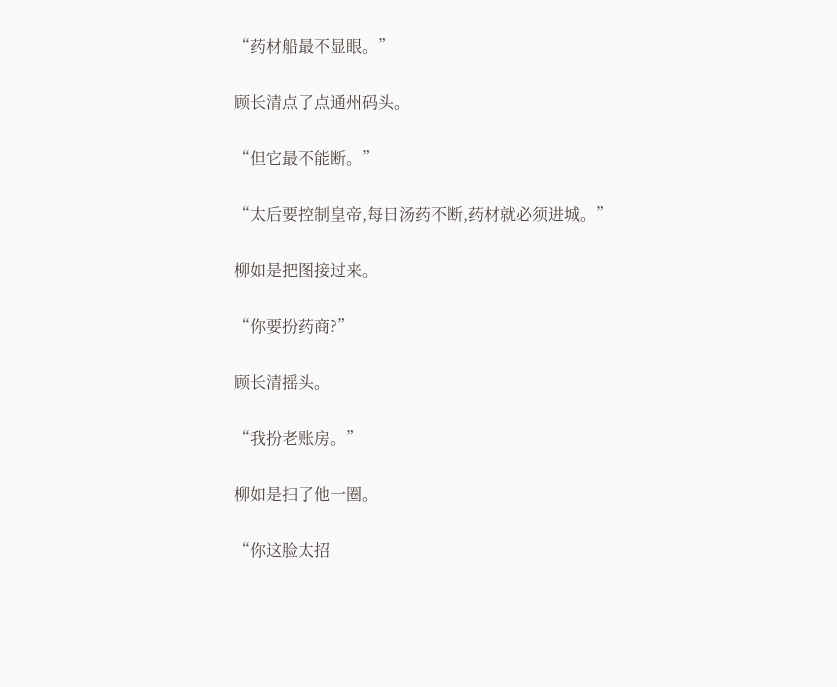“药材船最不显眼。”

顾长清点了点通州码头。

“但它最不能断。”

“太后要控制皇帝,每日汤药不断,药材就必须进城。”

柳如是把图接过来。

“你要扮药商?”

顾长清摇头。

“我扮老账房。”

柳如是扫了他一圈。

“你这脸太招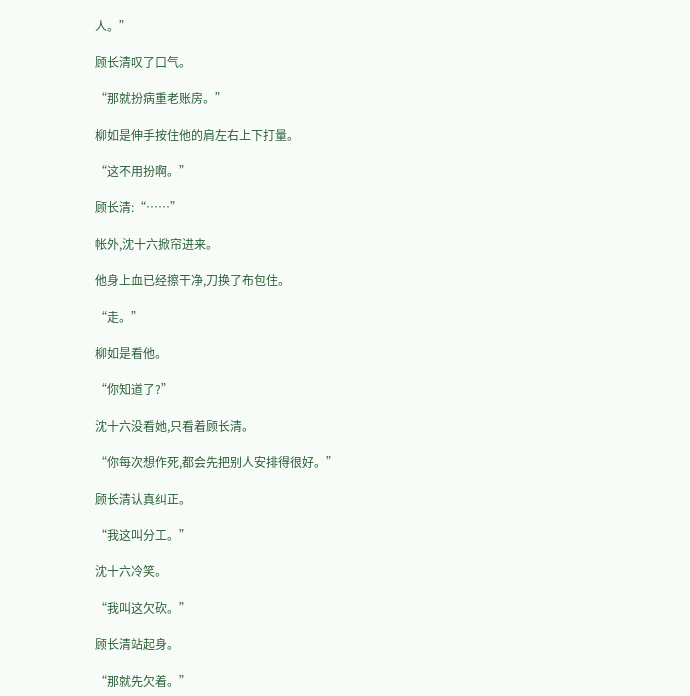人。”

顾长清叹了口气。

“那就扮病重老账房。”

柳如是伸手按住他的肩左右上下打量。

“这不用扮啊。”

顾长清:“……”

帐外,沈十六掀帘进来。

他身上血已经擦干净,刀换了布包住。

“走。”

柳如是看他。

“你知道了?”

沈十六没看她,只看着顾长清。

“你每次想作死,都会先把别人安排得很好。”

顾长清认真纠正。

“我这叫分工。”

沈十六冷笑。

“我叫这欠砍。”

顾长清站起身。

“那就先欠着。”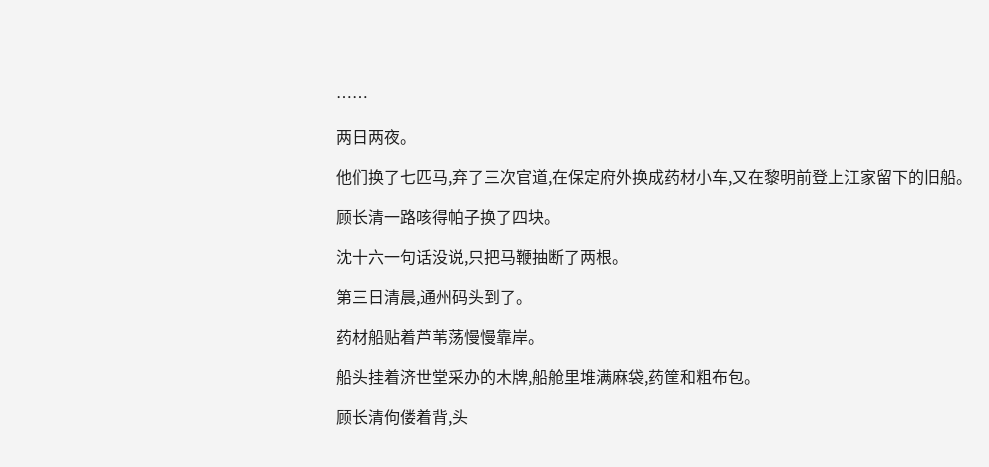……

两日两夜。

他们换了七匹马,弃了三次官道,在保定府外换成药材小车,又在黎明前登上江家留下的旧船。

顾长清一路咳得帕子换了四块。

沈十六一句话没说,只把马鞭抽断了两根。

第三日清晨,通州码头到了。

药材船贴着芦苇荡慢慢靠岸。

船头挂着济世堂采办的木牌,船舱里堆满麻袋,药筐和粗布包。

顾长清佝偻着背,头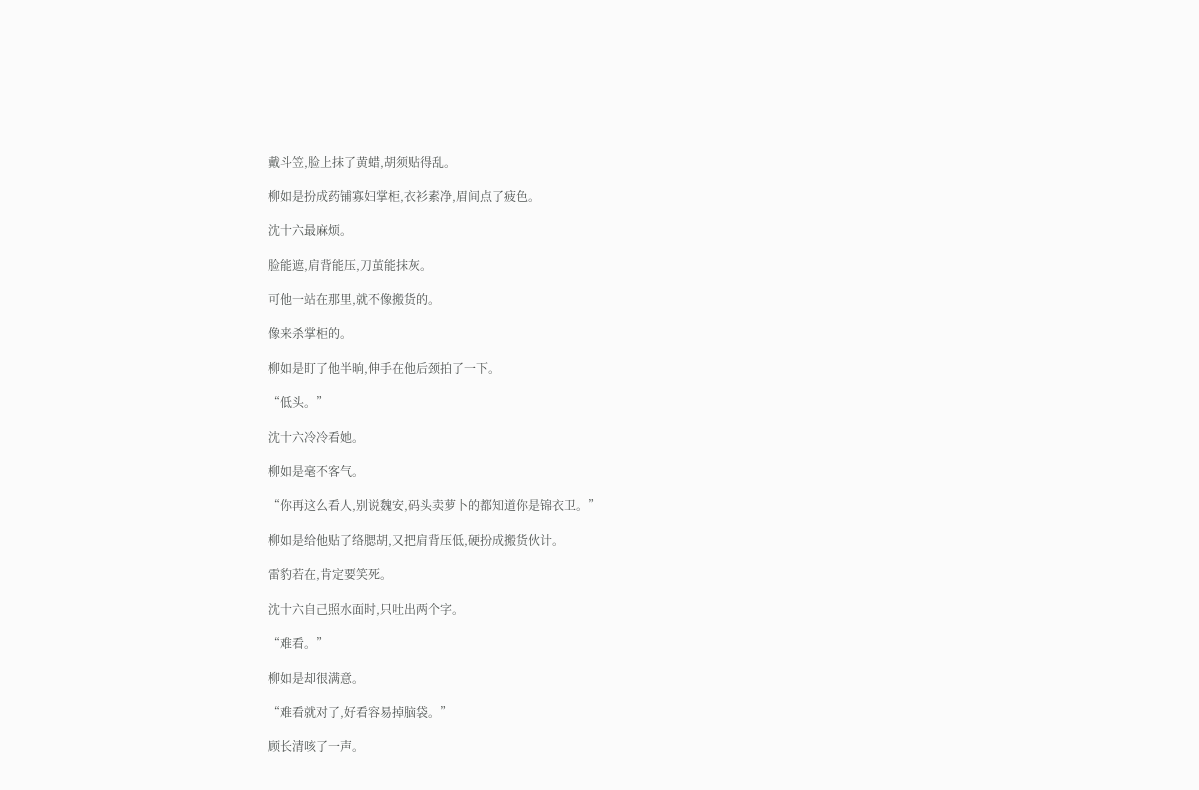戴斗笠,脸上抹了黄蜡,胡须贴得乱。

柳如是扮成药铺寡妇掌柜,衣衫素净,眉间点了疲色。

沈十六最麻烦。

脸能遮,肩背能压,刀茧能抹灰。

可他一站在那里,就不像搬货的。

像来杀掌柜的。

柳如是盯了他半晌,伸手在他后颈拍了一下。

“低头。”

沈十六冷冷看她。

柳如是毫不客气。

“你再这么看人,别说魏安,码头卖萝卜的都知道你是锦衣卫。”

柳如是给他贴了络腮胡,又把肩背压低,硬扮成搬货伙计。

雷豹若在,肯定要笑死。

沈十六自己照水面时,只吐出两个字。

“难看。”

柳如是却很满意。

“难看就对了,好看容易掉脑袋。”

顾长清咳了一声。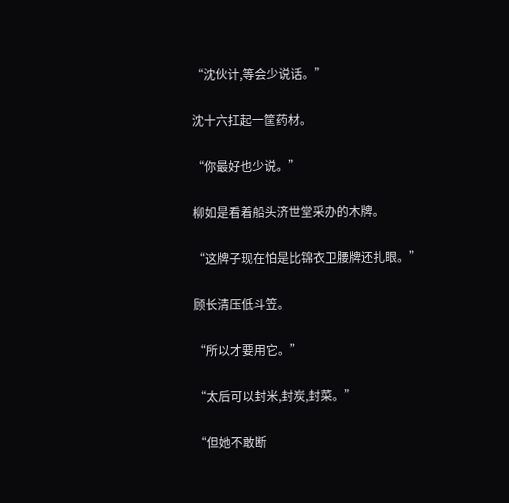“沈伙计,等会少说话。”

沈十六扛起一筐药材。

“你最好也少说。”

柳如是看着船头济世堂采办的木牌。

“这牌子现在怕是比锦衣卫腰牌还扎眼。”

顾长清压低斗笠。

“所以才要用它。”

“太后可以封米,封炭,封菜。”

“但她不敢断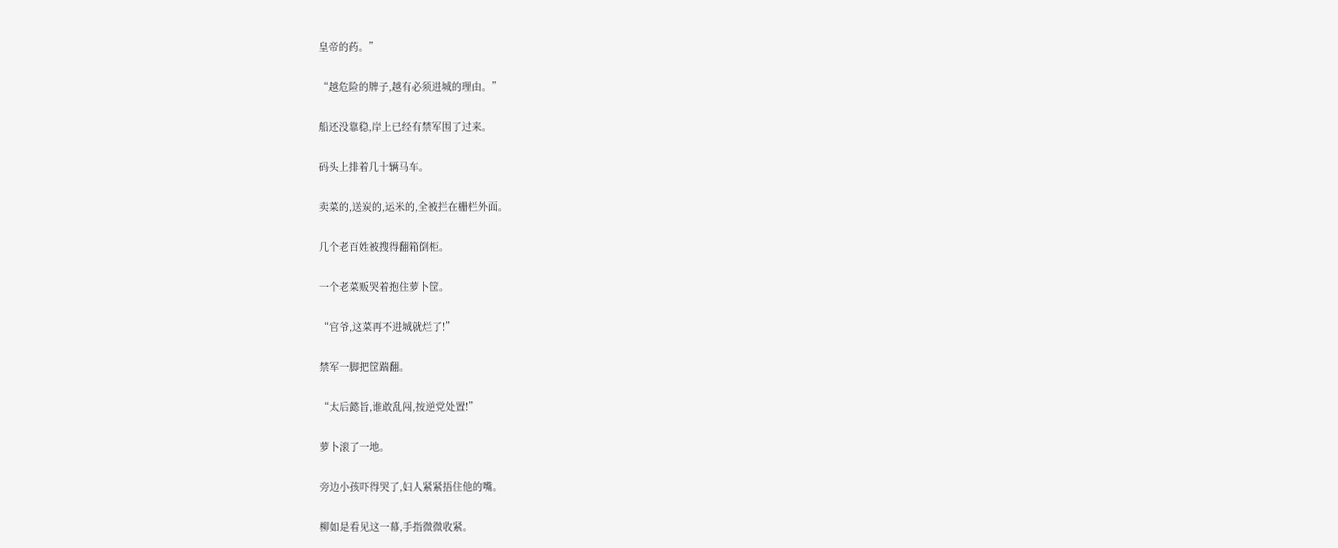皇帝的药。”

“越危险的牌子,越有必须进城的理由。”

船还没靠稳,岸上已经有禁军围了过来。

码头上排着几十辆马车。

卖菜的,送炭的,运米的,全被拦在栅栏外面。

几个老百姓被搜得翻箱倒柜。

一个老菜贩哭着抱住萝卜筐。

“官爷,这菜再不进城就烂了!”

禁军一脚把筐踹翻。

“太后懿旨,谁敢乱闯,按逆党处置!”

萝卜滚了一地。

旁边小孩吓得哭了,妇人紧紧捂住他的嘴。

柳如是看见这一幕,手指微微收紧。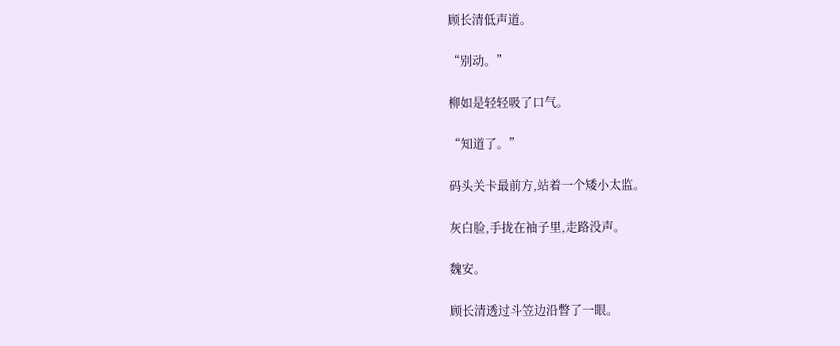顾长清低声道。

“别动。”

柳如是轻轻吸了口气。

“知道了。”

码头关卡最前方,站着一个矮小太监。

灰白脸,手拢在袖子里,走路没声。

魏安。

顾长清透过斗笠边沿瞥了一眼。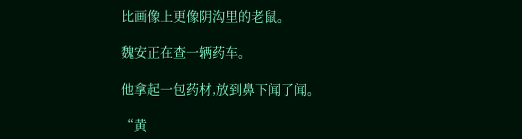比画像上更像阴沟里的老鼠。

魏安正在查一辆药车。

他拿起一包药材,放到鼻下闻了闻。

“黄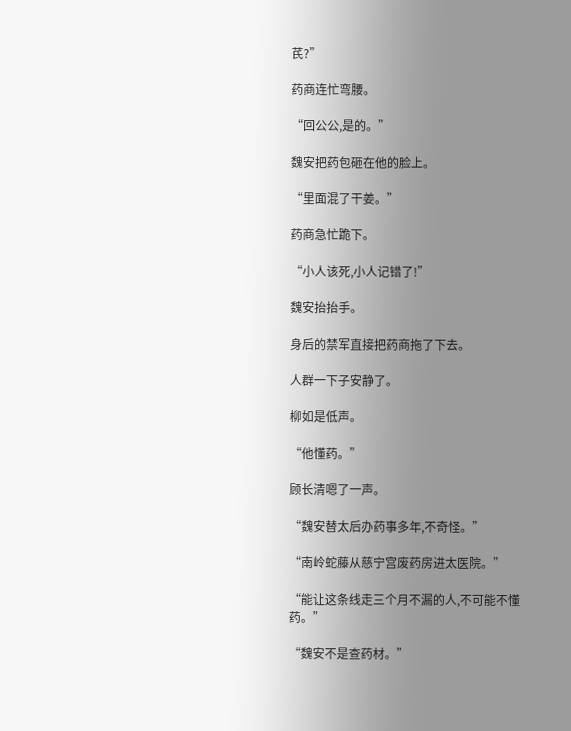芪?”

药商连忙弯腰。

“回公公,是的。”

魏安把药包砸在他的脸上。

“里面混了干姜。”

药商急忙跪下。

“小人该死,小人记错了!”

魏安抬抬手。

身后的禁军直接把药商拖了下去。

人群一下子安静了。

柳如是低声。

“他懂药。”

顾长清嗯了一声。

“魏安替太后办药事多年,不奇怪。”

“南岭蛇藤从慈宁宫废药房进太医院。”

“能让这条线走三个月不漏的人,不可能不懂药。”

“魏安不是查药材。”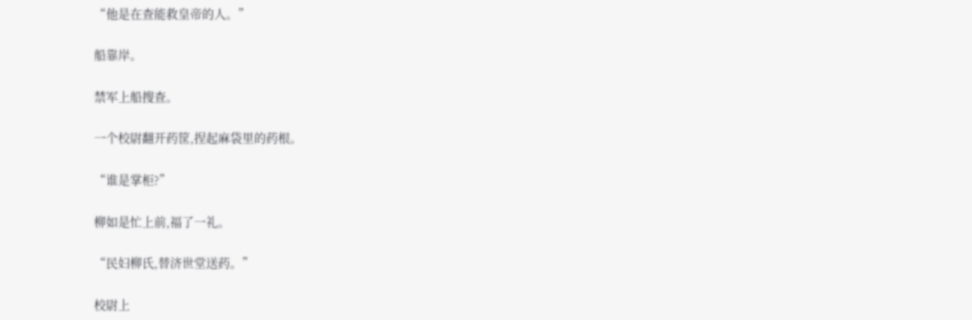“他是在查能救皇帝的人。”

船靠岸。

禁军上船搜查。

一个校尉翻开药筐,捏起麻袋里的药根。

“谁是掌柜?”

柳如是忙上前,福了一礼。

“民妇柳氏,替济世堂送药。”

校尉上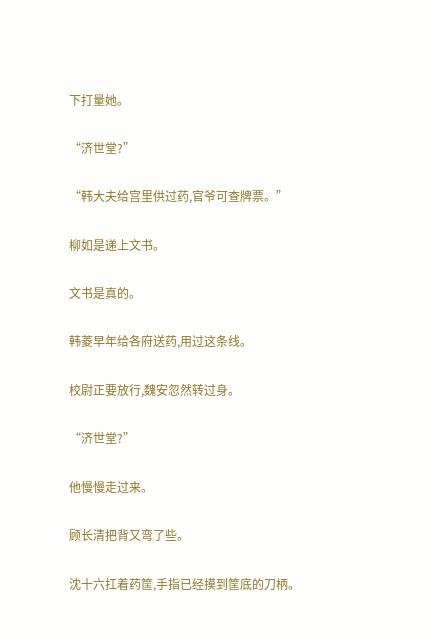下打量她。

“济世堂?”

“韩大夫给宫里供过药,官爷可查牌票。”

柳如是递上文书。

文书是真的。

韩菱早年给各府送药,用过这条线。

校尉正要放行,魏安忽然转过身。

“济世堂?”

他慢慢走过来。

顾长清把背又弯了些。

沈十六扛着药筐,手指已经摸到筐底的刀柄。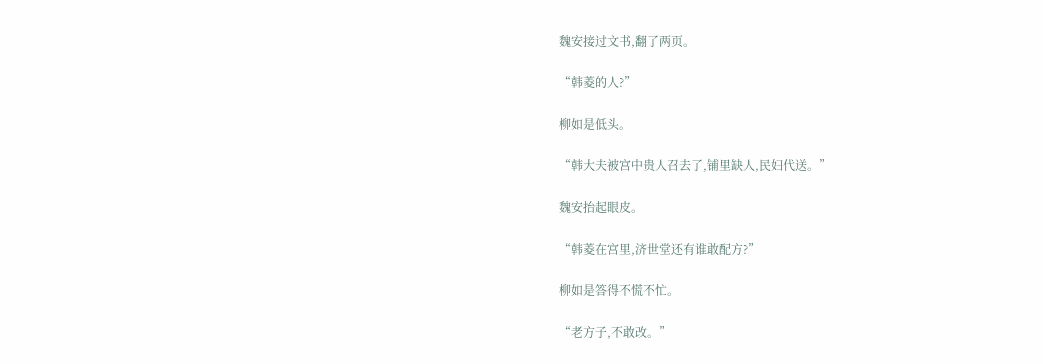魏安接过文书,翻了两页。

“韩菱的人?”

柳如是低头。

“韩大夫被宫中贵人召去了,铺里缺人,民妇代送。”

魏安抬起眼皮。

“韩菱在宫里,济世堂还有谁敢配方?”

柳如是答得不慌不忙。

“老方子,不敢改。”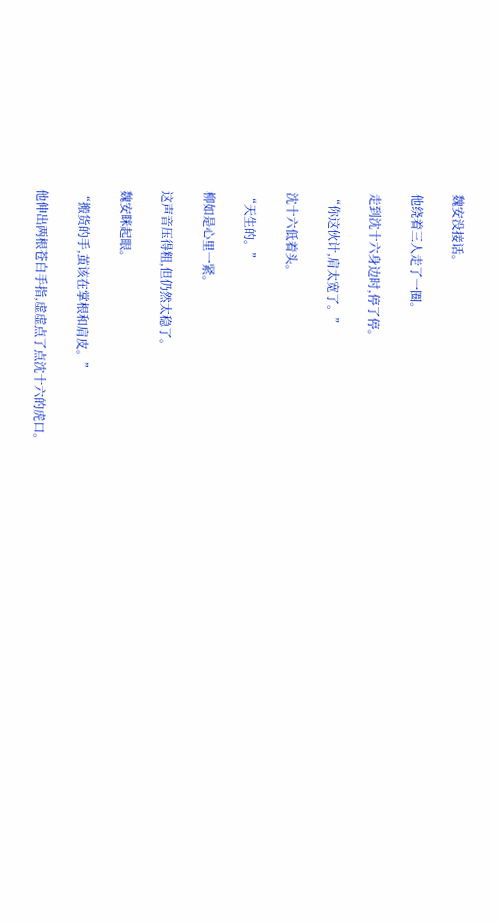魏安没接话。

他绕着三人走了一圈。

走到沈十六身边时,停了停。

“你这伙计,肩太宽了。”

沈十六低着头。

“天生的。”

柳如是心里一紧。

这声音压得粗,但仍然太稳了。

魏安眯起眼。

“搬货的手,茧该在掌根和肩皮。”

他伸出两根苍白手指,虚虚点了点沈十六的虎口。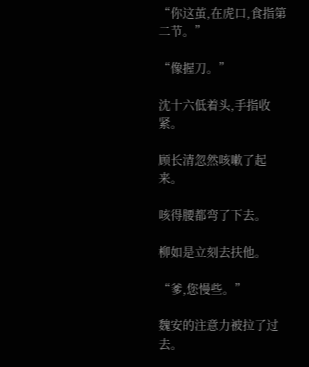“你这茧,在虎口,食指第二节。”

“像握刀。”

沈十六低着头,手指收紧。

顾长清忽然咳嗽了起来。

咳得腰都弯了下去。

柳如是立刻去扶他。

“爹,您慢些。”

魏安的注意力被拉了过去。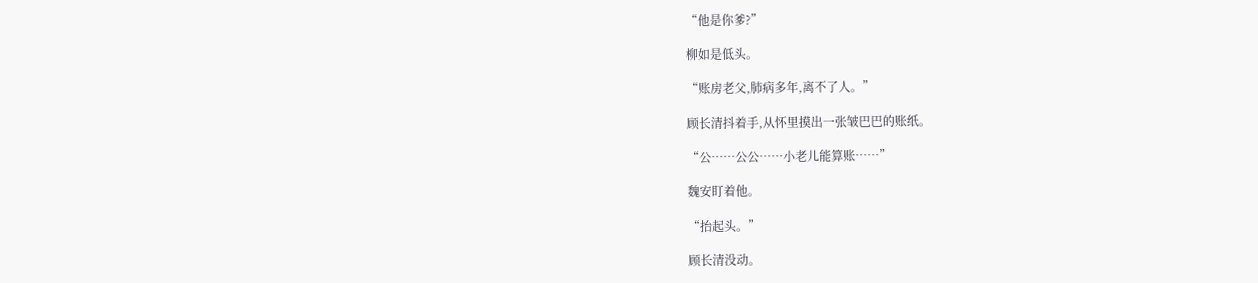“他是你爹?”

柳如是低头。

“账房老父,肺病多年,离不了人。”

顾长清抖着手,从怀里摸出一张皱巴巴的账纸。

“公……公公……小老儿能算账……”

魏安盯着他。

“抬起头。”

顾长清没动。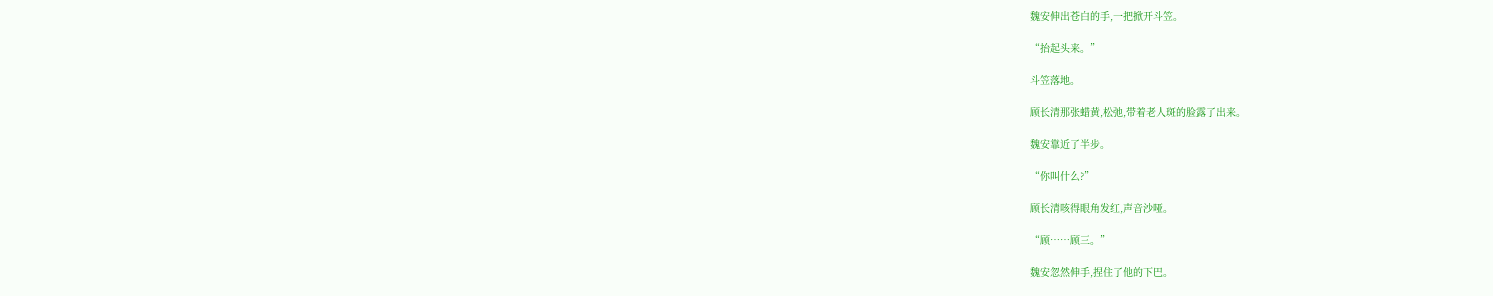魏安伸出苍白的手,一把掀开斗笠。

“抬起头来。”

斗笠落地。

顾长清那张蜡黄,松弛,带着老人斑的脸露了出来。

魏安靠近了半步。

“你叫什么?”

顾长清咳得眼角发红,声音沙哑。

“顾……顾三。”

魏安忽然伸手,捏住了他的下巴。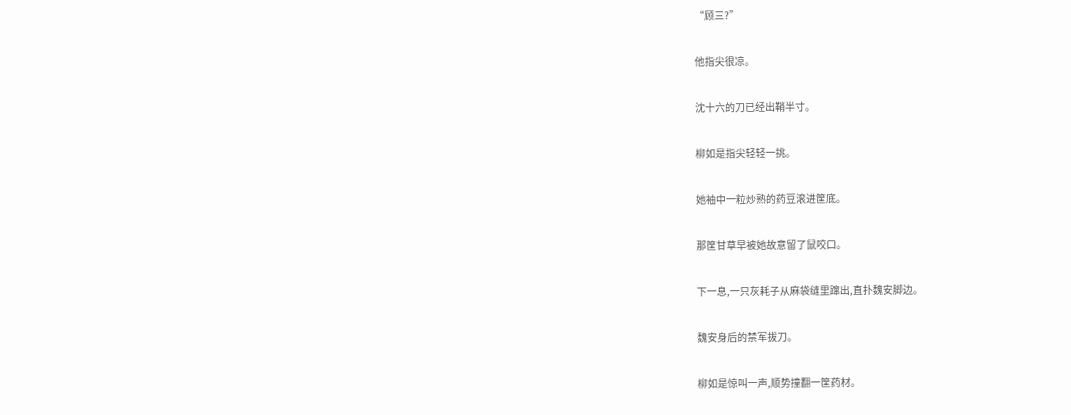“顾三?”

他指尖很凉。

沈十六的刀已经出鞘半寸。

柳如是指尖轻轻一挑。

她袖中一粒炒熟的药豆滚进筐底。

那筐甘草早被她故意留了鼠咬口。

下一息,一只灰耗子从麻袋缝里蹿出,直扑魏安脚边。

魏安身后的禁军拔刀。

柳如是惊叫一声,顺势撞翻一筐药材。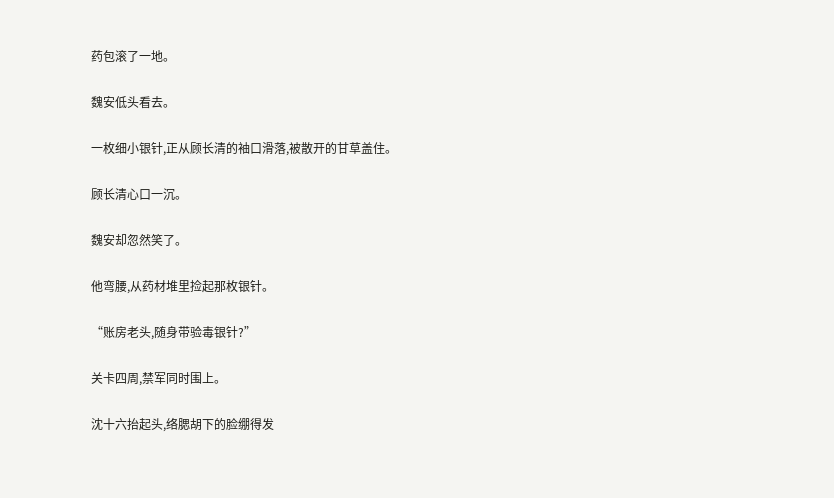药包滚了一地。

魏安低头看去。

一枚细小银针,正从顾长清的袖口滑落,被散开的甘草盖住。

顾长清心口一沉。

魏安却忽然笑了。

他弯腰,从药材堆里捡起那枚银针。

“账房老头,随身带验毒银针?”

关卡四周,禁军同时围上。

沈十六抬起头,络腮胡下的脸绷得发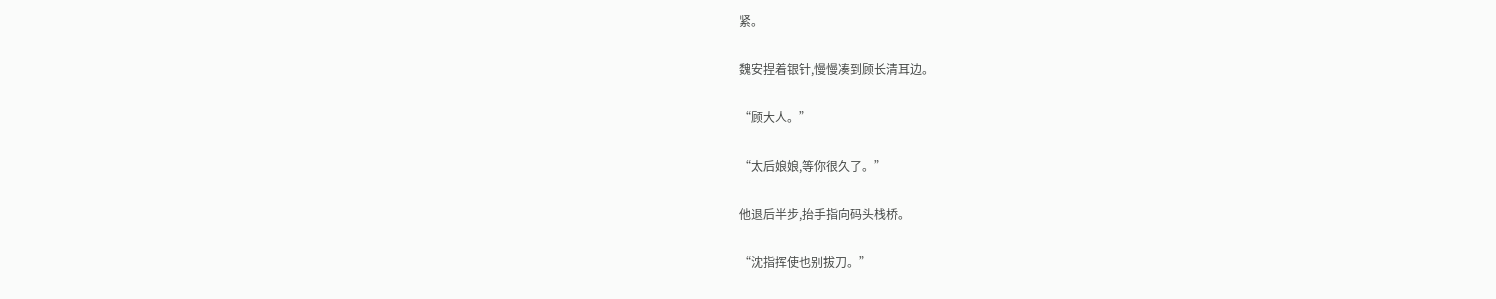紧。

魏安捏着银针,慢慢凑到顾长清耳边。

“顾大人。”

“太后娘娘,等你很久了。”

他退后半步,抬手指向码头栈桥。

“沈指挥使也别拔刀。”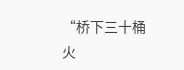“桥下三十桶火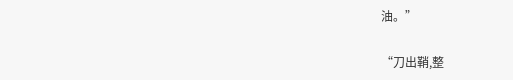油。”

“刀出鞘,整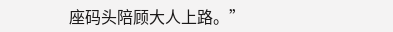座码头陪顾大人上路。”